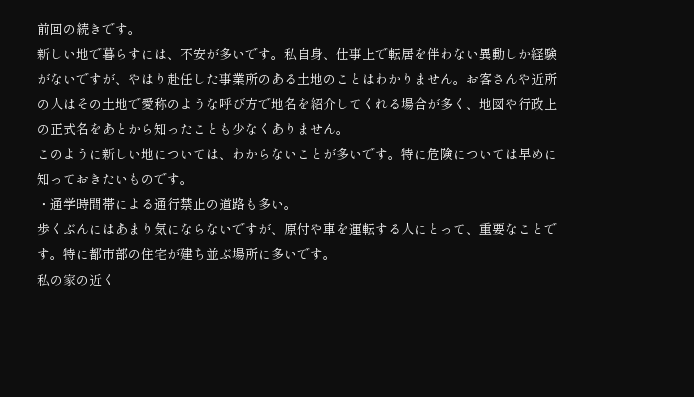前回の続きです。
新しい地で暮らすには、不安が多いです。私自身、仕事上で転居を伴わない異動しか経験がないですが、やはり赴任した事業所のある土地のことはわかりません。お客さんや近所の人はその土地で愛称のような呼び方で地名を紹介してくれる場合が多く、地図や行政上の正式名をあとから知ったことも少なくありません。
このように新しい地については、わからないことが多いです。特に危険については早めに知っておきたいものです。
・通学時間帯による通行禁止の道路も多い。
歩くぶんにはあまり気にならないですが、原付や車を運転する人にとって、重要なことです。特に都市部の住宅が建ち並ぶ場所に多いです。
私の家の近く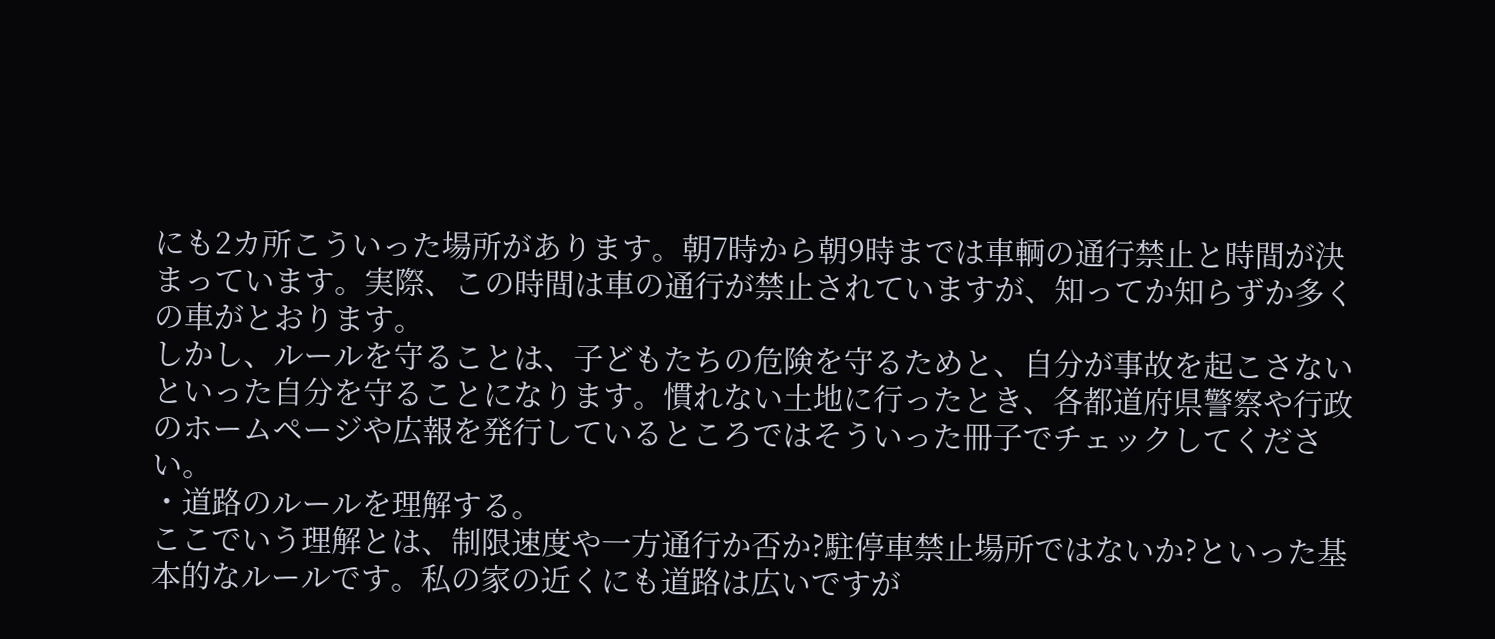にも2カ所こういった場所があります。朝7時から朝9時までは車輌の通行禁止と時間が決まっています。実際、この時間は車の通行が禁止されていますが、知ってか知らずか多くの車がとおります。
しかし、ルールを守ることは、子どもたちの危険を守るためと、自分が事故を起こさないといった自分を守ることになります。慣れない土地に行ったとき、各都道府県警察や行政のホームページや広報を発行しているところではそういった冊子でチェックしてください。
・道路のルールを理解する。
ここでいう理解とは、制限速度や一方通行か否か?駐停車禁止場所ではないか?といった基本的なルールです。私の家の近くにも道路は広いですが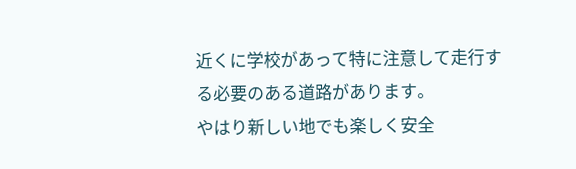近くに学校があって特に注意して走行する必要のある道路があります。
やはり新しい地でも楽しく安全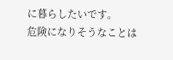に暮らしたいです。
危険になりそうなことは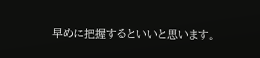早めに把握するといいと思います。